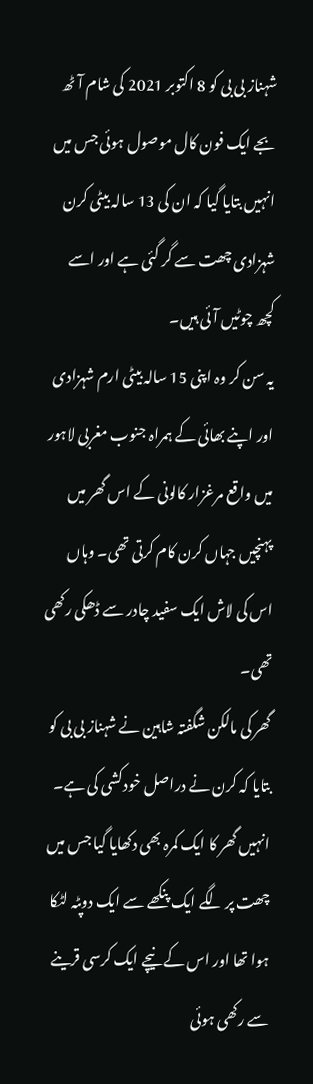شہناز بی بی کو 8 اکتوبر 2021 کی شام آٹھ بجے ایک فون کال موصول ہوئی جس میں انہیں بتایا گیا کہ ان کی 13 سالہ بیٹی کرن شہزادی چھت سے گر گئی ہے اور اسے کچھ چوٹیں آئی ہیں۔
یہ سن کر وہ اپنی 15 سالہ بیٹی ارم شہزادی اور اپنے بھائی کے ہمراہ جنوب مغربی لاہور میں واقع مرغزار کالونی کے اس گھر میں پہنچیں جہاں کرن کام کرتی تھی۔ وہاں اس کی لاش ایک سفید چادر سے ڈھکی رکھی تھی۔
گھر کی مالکن شگفتہ شاہین نے شہناز بی بی کو بتایا کہ کرن نے دراصل خودکشی کی ہے۔ انہیں گھر کا ایک کمرہ بھی دکھایا گیا جس میں چھت پر لگے ایک پنکھے سے ایک دوپٹہ لٹکا ہوا تھا اور اس کے نیچے ایک کرسی قرینے سے رکھی ہوئی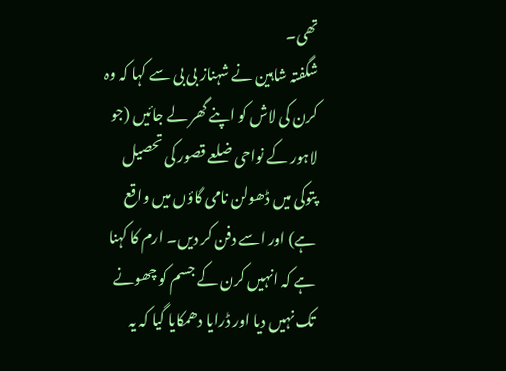تھی۔
شگفتہ شاہین نے شہناز بی بی سے کہا کہ وہ کرن کی لاش کو اپنے گھر لے جائیں (جو لاہور کے نواحی ضلعے قصور کی تحصیل پتوکی میں ڈھولن نامی گاؤں میں واقع ہے) اور اسے دفن کر دیں۔ ارم کا کہنا ہے کہ انہیں کرن کے جسم کو چھونے تک نہیں دیا اور ڈرایا دھمکایا گیا کہ یہ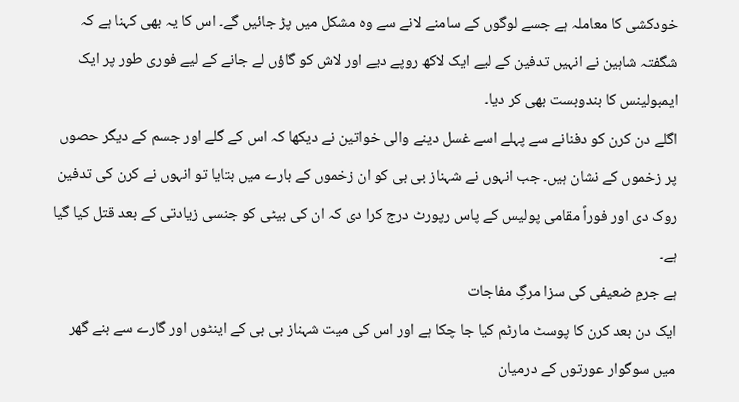خودکشی کا معاملہ ہے جسے لوگوں کے سامنے لانے سے وہ مشکل میں پڑ جائیں گے۔ اس کا یہ بھی کہنا ہے کہ شگفتہ شاہین نے انہیں تدفین کے لیے ایک لاکھ روپے دیے اور لاش کو گاؤں لے جانے کے لیے فوری طور پر ایک ایمبولینس کا بندوبست بھی کر دیا۔
اگلے دن کرن کو دفنانے سے پہلے اسے غسل دینے والی خواتین نے دیکھا کہ اس کے گلے اور جسم کے دیگر حصوں پر زخموں کے نشان ہیں۔ جب انہوں نے شہناز بی بی کو ان زخموں کے بارے میں بتایا تو انہوں نے کرن کی تدفین روک دی اور فوراً مقامی پولیس کے پاس رپورٹ درج کرا دی کہ ان کی بیٹی کو جنسی زیادتی کے بعد قتل کیا گیا ہے۔
ہے جرمِ ضعیفی کی سزا مرگِ مفاجات
ایک دن بعد کرن کا پوسٹ مارٹم کیا جا چکا ہے اور اس کی میت شہناز بی بی کے اینٹوں اور گارے سے بنے گھر میں سوگوار عورتوں کے درمیان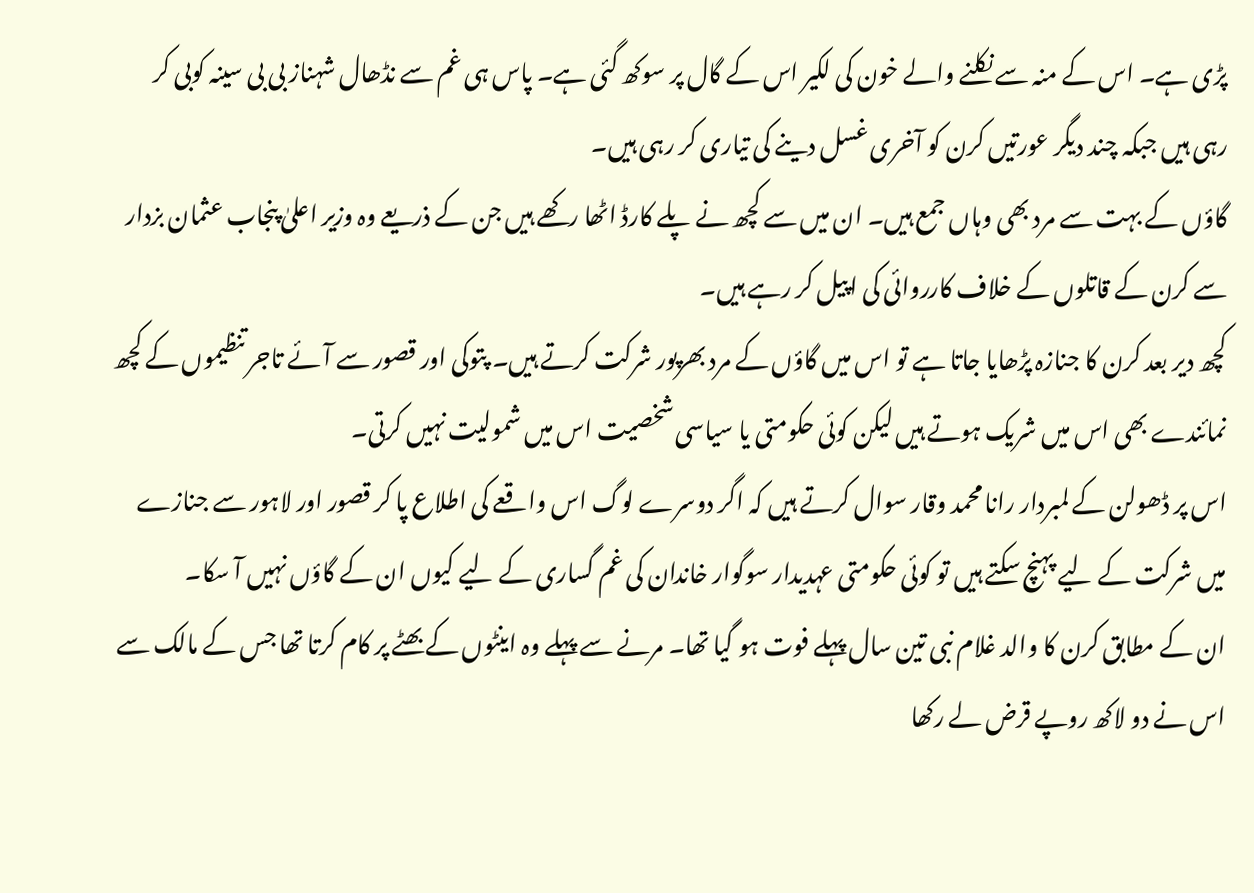پڑی ہے۔ اس کے منہ سے نکلنے والے خون کی لکیر اس کے گال پر سوکھ گئی ہے۔ پاس ہی غم سے نڈھال شہناز بی بی سینہ کوبی کر رہی ہیں جبکہ چند دیگر عورتیں کرن کو آخری غسل دینے کی تیاری کر رہی ہیں۔
گاؤں کے بہت سے مرد بھی وہاں جمع ہیں۔ ان میں سے کچھ نے پلے کارڈ اٹھا رکھے ہیں جن کے ذریعے وہ وزیر اعلیٰ پنجاب عثمان بزدار سے کرن کے قاتلوں کے خلاف کارروائی کی اپیل کر رہے ہیں۔
کچھ دیر بعد کرن کا جنازہ پڑھایا جاتا ہے تو اس میں گاؤں کے مرد بھرپور شرکت کرتے ہیں۔ پتوکی اور قصور سے آئے تاجر تنظیموں کے کچھ نمائندے بھی اس میں شریک ہوتے ہیں لیکن کوئی حکومتی یا سیاسی شخصیت اس میں شمولیت نہیں کرتی۔
اس پر ڈھولن کے لمبردار رانا محمد وقار سوال کرتے ہیں کہ اگر دوسرے لوگ اس واقعے کی اطلاع پا کر قصور اور لاہور سے جنازے میں شرکت کے لیے پہنچ سکتے ہیں تو کوئی حکومتی عہدیدار سوگوار خاندان کی غم گساری کے لیے کیوں ان کے گاؤں نہیں آ سکا۔
ان کے مطابق کرن کا والد غلام نبی تین سال پہلے فوت ہو گیا تھا۔ مرنے سے پہلے وہ اینٹوں کے بھٹے پر کام کرتا تھا جس کے مالک سے اس نے دو لاکھ روپے قرض لے رکھا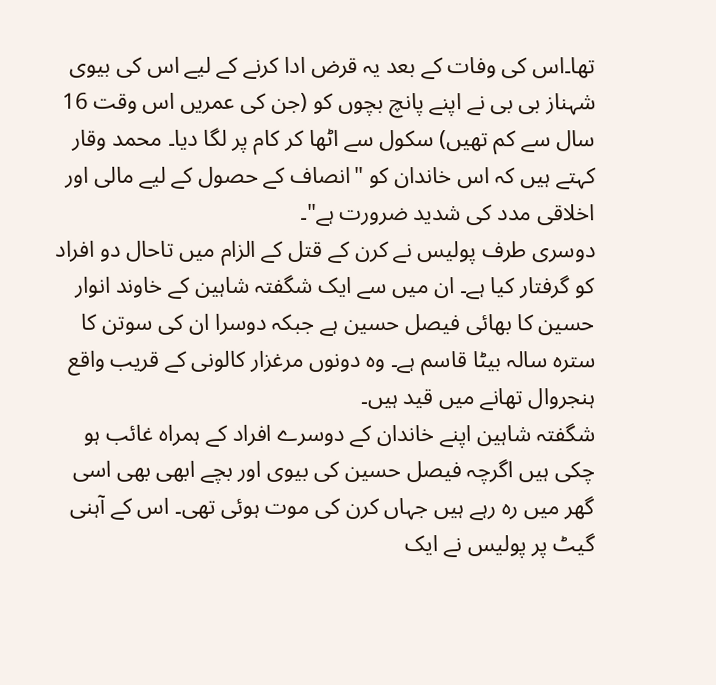تھا۔اس کی وفات کے بعد یہ قرض ادا کرنے کے لیے اس کی بیوی شہناز بی بی نے اپنے پانچ بچوں کو (جن کی عمریں اس وقت 16 سال سے کم تھیں) سکول سے اٹھا کر کام پر لگا دیا۔ محمد وقار کہتے ہیں کہ اس خاندان کو "انصاف کے حصول کے لیے مالی اور اخلاقی مدد کی شدید ضرورت ہے"۔
دوسری طرف پولیس نے کرن کے قتل کے الزام میں تاحال دو افراد کو گرفتار کیا ہے۔ ان میں سے ایک شگفتہ شاہین کے خاوند انوار حسین کا بھائی فیصل حسین ہے جبکہ دوسرا ان کی سوتن کا سترہ سالہ بیٹا قاسم ہے۔ وہ دونوں مرغزار کالونی کے قریب واقع ہنجروال تھانے میں قید ہیں۔
شگفتہ شاہین اپنے خاندان کے دوسرے افراد کے ہمراہ غائب ہو چکی ہیں اگرچہ فیصل حسین کی بیوی اور بچے ابھی بھی اسی گھر میں رہ رہے ہیں جہاں کرن کی موت ہوئی تھی۔ اس کے آہنی گیٹ پر پولیس نے ایک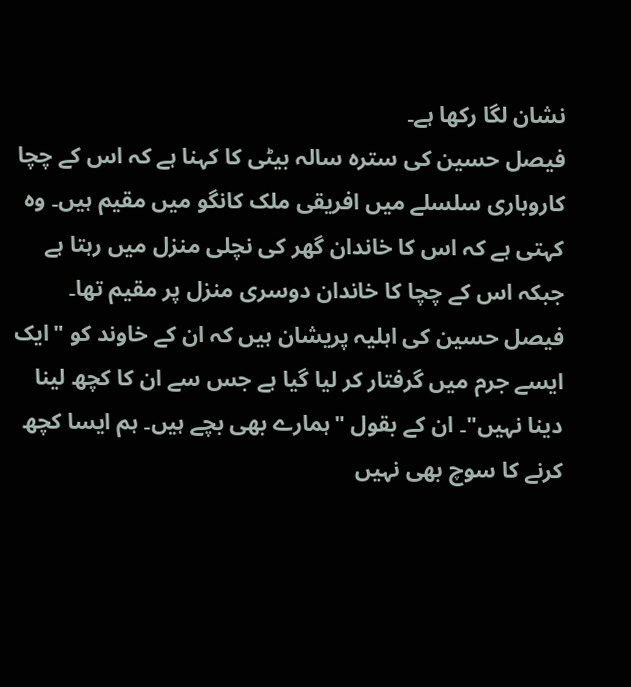نشان لگا رکھا ہے۔
فیصل حسین کی سترہ سالہ بیٹی کا کہنا ہے کہ اس کے چچا کاروباری سلسلے میں افریقی ملک کانگو میں مقیم ہیں۔ وہ کہتی ہے کہ اس کا خاندان گھر کی نچلی منزل میں رہتا ہے جبکہ اس کے چچا کا خاندان دوسری منزل پر مقیم تھا۔
فیصل حسین کی اہلیہ پریشان ہیں کہ ان کے خاوند کو "ایک ایسے جرم میں گرفتار کر لیا گیا ہے جس سے ان کا کچھ لینا دینا نہیں"۔ ان کے بقول "ہمارے بھی بچے ہیں۔ ہم ایسا کچھ کرنے کا سوچ بھی نہیں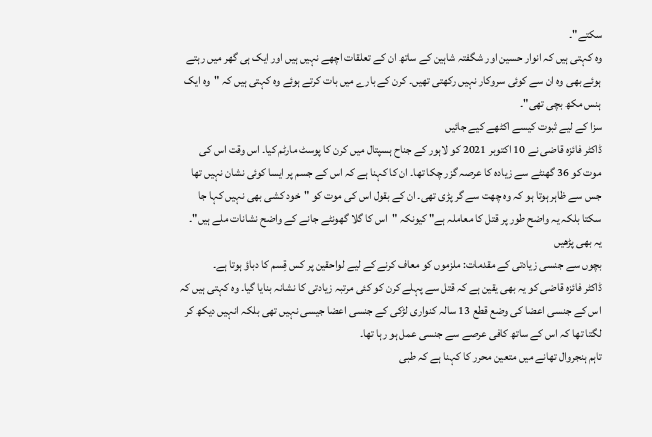سکتے"۔
وہ کہتی ہیں کہ انوار حسین اور شگفتہ شاہین کے ساتھ ان کے تعلقات اچھے نہیں ہیں اور ایک ہی گھر میں رہتے ہوئے بھی وہ ان سے کوئی سروکار نہیں رکھتی تھیں۔ کرن کے بارے میں بات کرتے ہوئے وہ کہتی ہیں کہ "وہ ایک ہنس مکھ بچی تھی"۔
سزا کے لیے ثبوت کیسے اکٹھے کیے جائیں
ڈاکٹر فائزہ قاضی نے 10 اکتوبر 2021 کو لاہور کے جناح ہسپتال میں کرن کا پوسٹ مارٹم کیا۔ اس وقت اس کی موت کو 36 گھنٹے سے زیادہ کا عرصہ گزر چکا تھا۔ ان کا کہنا ہے کہ اس کے جسم پر ایسا کوئی نشان نہیں تھا جس سے ظاہر ہوتا ہو کہ وہ چھت سے گر پڑی تھی۔ ان کے بقول اس کی موت کو "خود کشی بھی نہیں کہا جا سکتا بلکہ یہ واضح طور پر قتل کا معاملہ ہے" کیونکہ "اس کا گلا گھونٹے جانے کے واضح نشانات ملے ہیں"۔
یہ بھی پڑھیں
بچوں سے جنسی زیادتی کے مقدمات: ملزموں کو معاف کرنے کے لیے لواحقین پر کس قِسم کا دباؤ ہوتا ہے۔
ڈاکٹر فائزہ قاضی کو یہ بھی یقین ہے کہ قتل سے پہلے کرن کو کئی مرتبہ زیادتی کا نشانہ بنایا گیا۔ وہ کہتی ہیں کہ اس کے جنسی اعضا کی وضع قطع 13 سالہ کنواری لڑکی کے جنسی اعضا جیسی نہیں تھی بلکہ انہیں دیکھ کر لگتا تھا کہ اس کے ساتھ کافی عرصے سے جنسی عمل ہو رہا تھا۔
تاہم ہنجروال تھانے میں متعین محرر کا کہنا ہے کہ طبی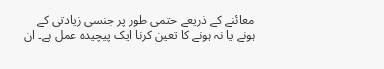معائنے کے ذریعے حتمی طور پر جنسی زیادتی کے ہونے یا نہ ہونے کا تعین کرنا ایک پیچیدہ عمل ہے۔ ان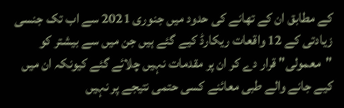کے مطابق ان کے تھانے کی حدود میں جنوری 2021 سے اب تک جنسی زیادتی کے 12 واقعات ریکارڈ کیے گئے ہیں جن میں سے بیشتر کو "معمولی" قرار دے کر ان پر مقدمات نہیں چلائے گئے کیونکہ ان میں کیے جانے والے طبی معائنے کسی حتمی نتیجے پر نہیں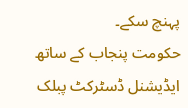پہنچ سکے۔
حکومت پنجاب کے ساتھ ایڈیشنل ڈسٹرکٹ پبلک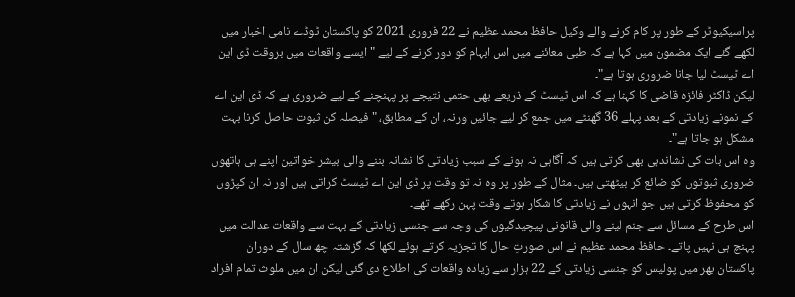پراسیکیوٹر کے طور پر کام کرنے والے وکیل حافظ محمد عظیم نے 22 فروری 2021 کو پاکستان ٹوڈے نامی اخبار میں لکھے گئے ایک مضمون میں کہا ہے کہ طبی معائنے میں اس ابہام کو دور کرنے کے لیے "ایسے واقعات میں بروقت ڈی این اے ٹیسٹ لیا جانا ضروری ہوتا ہے"۔
لیکن ڈاکٹر فائزہ قاضی کا کہنا ہے کہ اس ٹیسٹ کے ذریعے بھی حتمی نتیجے پر پہنچنے کے لیے ضروری ہے کہ ڈی این اے کے نمونے زیادتی کے بعد پہلے 36 گھنٹے میں جمع کر لیے جائیں ورنہ، ان کے مطابق، "فیصلہ کن ثبوت حاصل کرنا بہت مشکل ہو جاتا ہے"۔
وہ اس بات کی نشاندہی بھی کرتی ہیں کہ آگاہی نہ ہونے کے سبب زیادتی کا نشانہ بننے والی بیشر خواتین اپنے ہی ہاتھوں ضروری ثبوتوں کو ضائع کر بیٹھتی ہیں۔ مثال کے طور پر وہ نہ تو وقت پر ڈی این اے ٹیسٹ کراتی ہیں اور نہ ان کپڑوں کو محفوظ کرتی ہیں جو انہوں نے زیادتی کا شکار ہوتے وقت پہن رکھے تھے۔
اس طرح کے مسائل سے جنم لینے والی قانونی پیچیدگیوں کی وجہ سے جنسی زیادتی کے بہت سے واقعات عدالت میں پہنچ ہی نہیں پاتے۔ حافظ محمد عظیم نے اس صورتِ حال کا تجزیہ کرتے ہوئے لکھا کہ گزشتہ چھ سال کے دوران پاکستان بھر میں پولیس کو جنسی زیادتی کے 22 ہزار سے زیادہ واقعات کی اطلاع دی گئی لیکن ان میں ملوث تمام افراد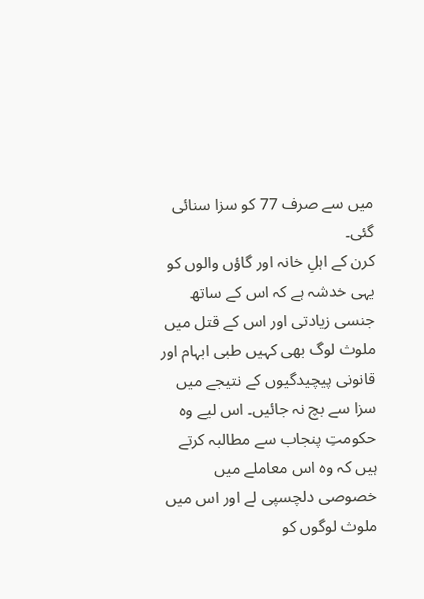میں سے صرف 77 کو سزا سنائی گئی۔
کرن کے اہلِ خانہ اور گاؤں والوں کو یہی خدشہ ہے کہ اس کے ساتھ جنسی زیادتی اور اس کے قتل میں ملوث لوگ بھی کہیں طبی ابہام اور قانونی پیچیدگیوں کے نتیجے میں سزا سے بچ نہ جائیں۔ اس لیے وہ حکومتِ پنجاب سے مطالبہ کرتے ہیں کہ وہ اس معاملے میں خصوصی دلچسپی لے اور اس میں ملوث لوگوں کو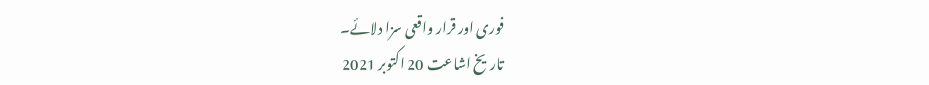فوری اور قرار واقعی سزا دلائے۔
تاریخ اشاعت 20 اکتوبر 2021